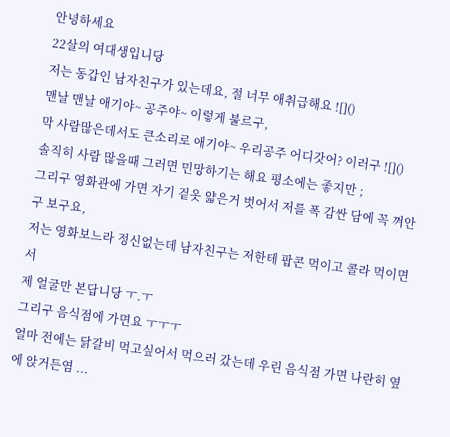안녕하세요
22살의 여대생입니당
저는 동갑인 남자친구가 있는데요, 절 너무 애취급해요 ![]()
맨날 맨날 애기야~ 공주야~ 이렇게 불르구,
막 사람많은데서도 큰소리로 애기야~ 우리공주 어디갓어? 이러구 ![]()
솔직히 사람 많을때 그러면 민망하기는 해요 평소에는 좋지만 ;
그리구 영화관에 가면 자기 겉옷 얇은거 벗어서 저를 폭 감싼 담에 꼭 껴안구 보구요,
저는 영화보느라 정신없는데 남자친구는 저한테 팝콘 먹이고 콜라 먹이면서
제 얼굴만 본답니당 ㅜ.ㅜ
그리구 음식점에 가면요 ㅜㅜㅜ
얼마 전에는 닭갈비 먹고싶어서 먹으러 갔는데 우린 음식점 가면 나란히 옆에 앉거든염 ...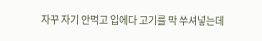자꾸 자기 안먹고 입에다 고기를 막 쑤셔넣는데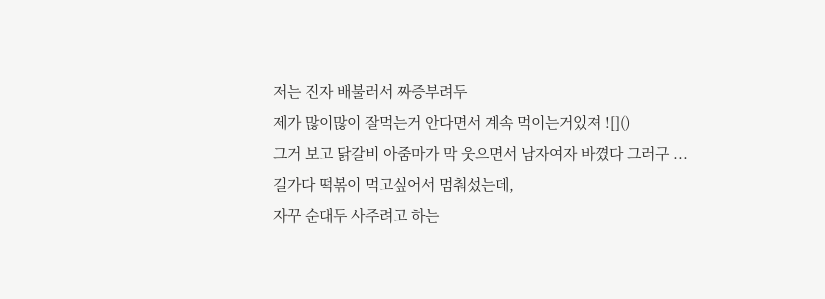저는 진자 배불러서 짜증부려두
제가 많이많이 잘먹는거 안다면서 계속 먹이는거있져 ![]()
그거 보고 닭갈비 아줌마가 막 웃으면서 남자여자 바꼈다 그러구 ...
길가다 떡볶이 먹고싶어서 멈춰섰는데,
자꾸 순대두 사주려고 하는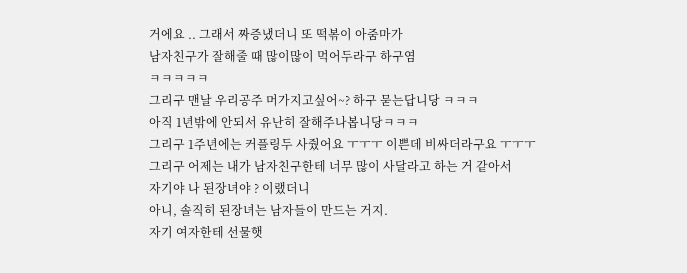거에요 .. 그래서 짜증냈더니 또 떡볶이 아줌마가
남자친구가 잘해줄 때 많이많이 먹어두라구 하구염
ㅋㅋㅋㅋㅋ
그리구 맨날 우리공주 머가지고싶어~? 하구 묻는답니당 ㅋㅋㅋ
아직 1년밖에 안되서 유난히 잘해주나봅니당ㅋㅋㅋ
그리구 1주년에는 커플링두 사줬어요 ㅜㅜㅜ 이쁜데 비싸더라구요 ㅜㅜㅜ
그리구 어제는 내가 남자친구한테 너무 많이 사달라고 하는 거 같아서
자기야 나 된장녀야 ? 이랬더니
아니, 솔직히 된장녀는 남자들이 만드는 거지.
자기 여자한테 선물햇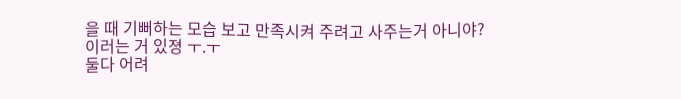을 때 기뻐하는 모습 보고 만족시켜 주려고 사주는거 아니야?
이러는 거 있졍 ㅜ.ㅜ
둘다 어려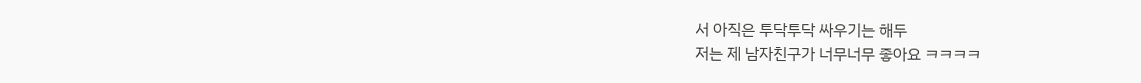서 아직은 투닥투닥 싸우기는 해두
저는 제 남자친구가 너무너무 좋아요 ㅋㅋㅋㅋ